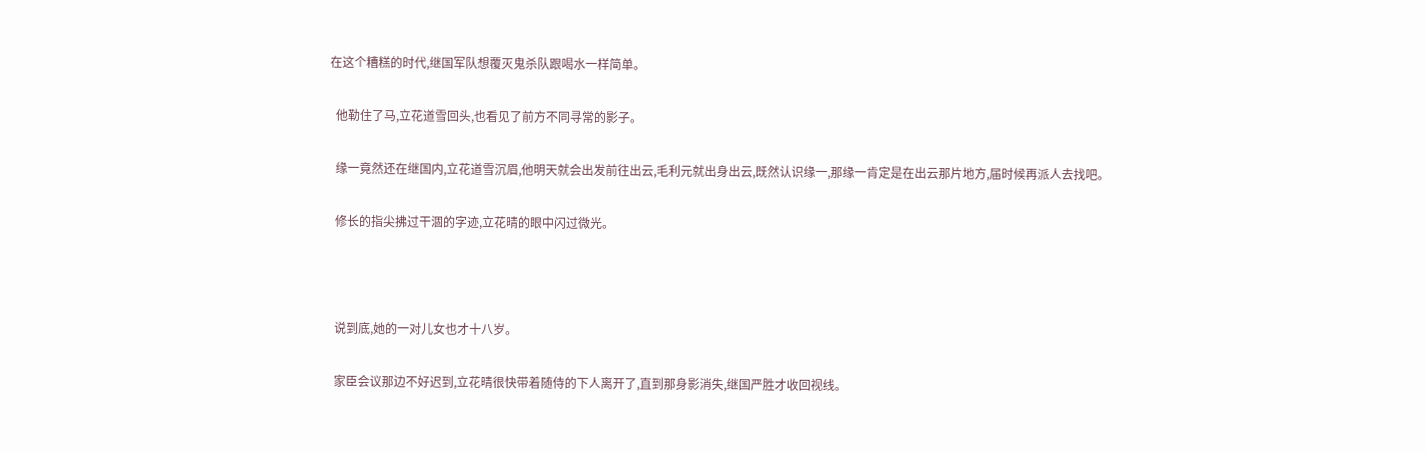在这个糟糕的时代,继国军队想覆灭鬼杀队跟喝水一样简单。

  他勒住了马,立花道雪回头,也看见了前方不同寻常的影子。

  缘一竟然还在继国内,立花道雪沉眉,他明天就会出发前往出云,毛利元就出身出云,既然认识缘一,那缘一肯定是在出云那片地方,届时候再派人去找吧。

  修长的指尖拂过干涸的字迹,立花晴的眼中闪过微光。



  说到底,她的一对儿女也才十八岁。

  家臣会议那边不好迟到,立花晴很快带着随侍的下人离开了,直到那身影消失,继国严胜才收回视线。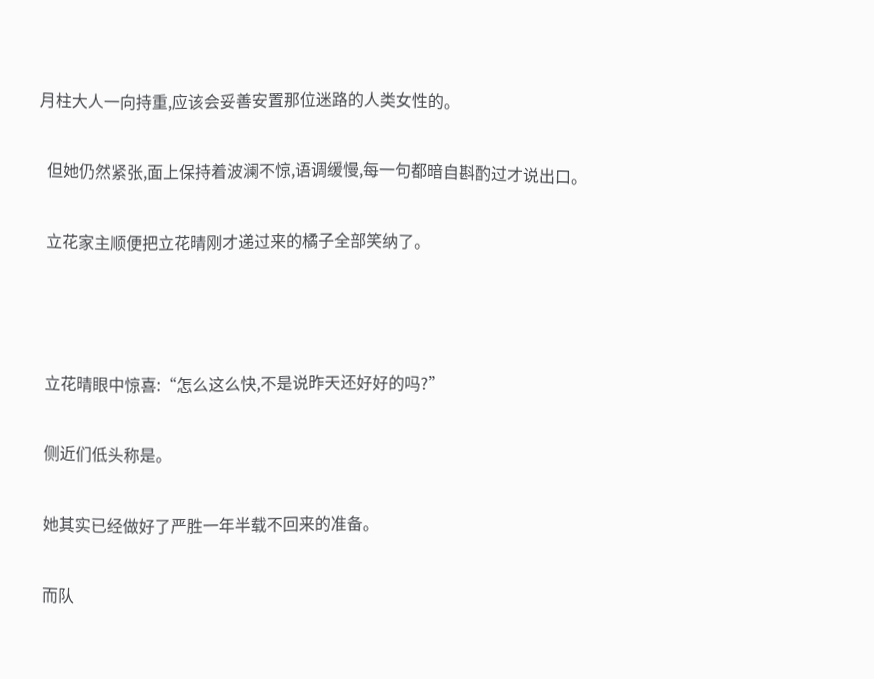月柱大人一向持重,应该会妥善安置那位迷路的人类女性的。

  但她仍然紧张,面上保持着波澜不惊,语调缓慢,每一句都暗自斟酌过才说出口。

  立花家主顺便把立花晴刚才递过来的橘子全部笑纳了。



  立花晴眼中惊喜:“怎么这么快,不是说昨天还好好的吗?”

  侧近们低头称是。

  她其实已经做好了严胜一年半载不回来的准备。

  而队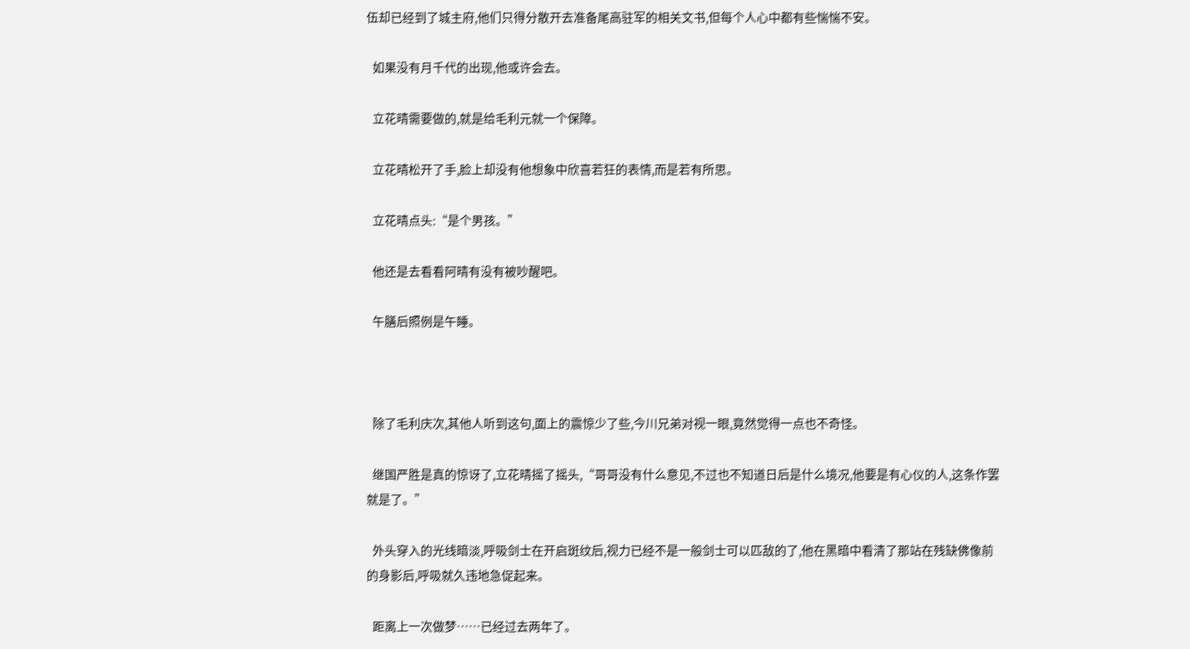伍却已经到了城主府,他们只得分散开去准备尾高驻军的相关文书,但每个人心中都有些惴惴不安。

  如果没有月千代的出现,他或许会去。

  立花晴需要做的,就是给毛利元就一个保障。

  立花晴松开了手,脸上却没有他想象中欣喜若狂的表情,而是若有所思。

  立花晴点头:“是个男孩。”

  他还是去看看阿晴有没有被吵醒吧。

  午膳后照例是午睡。



  除了毛利庆次,其他人听到这句,面上的震惊少了些,今川兄弟对视一眼,竟然觉得一点也不奇怪。

  继国严胜是真的惊讶了,立花晴摇了摇头,“哥哥没有什么意见,不过也不知道日后是什么境况,他要是有心仪的人,这条作罢就是了。”

  外头穿入的光线暗淡,呼吸剑士在开启斑纹后,视力已经不是一般剑士可以匹敌的了,他在黑暗中看清了那站在残缺佛像前的身影后,呼吸就久违地急促起来。

  距离上一次做梦……已经过去两年了。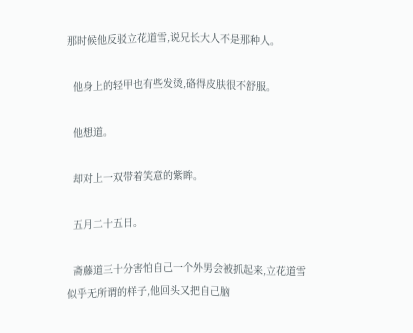那时候他反驳立花道雪,说兄长大人不是那种人。

  他身上的轻甲也有些发烫,硌得皮肤很不舒服。

  他想道。

  却对上一双带着笑意的紫眸。

  五月二十五日。

  斋藤道三十分害怕自己一个外男会被抓起来,立花道雪似乎无所谓的样子,他回头又把自己脑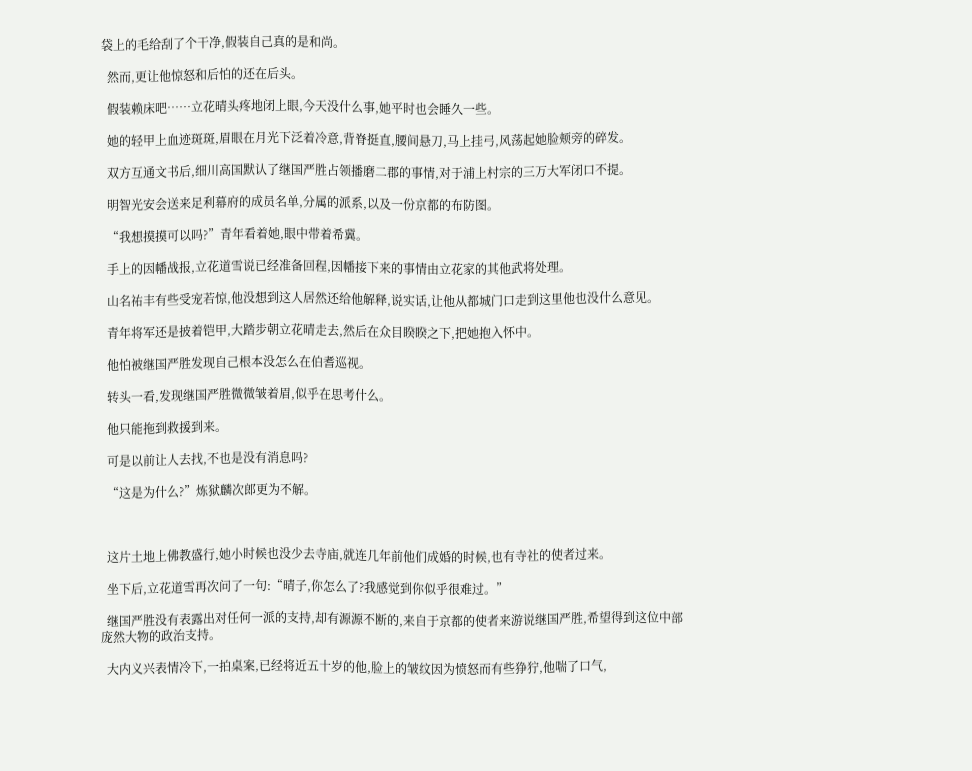袋上的毛给刮了个干净,假装自己真的是和尚。

  然而,更让他惊怒和后怕的还在后头。

  假装赖床吧……立花晴头疼地闭上眼,今天没什么事,她平时也会睡久一些。

  她的轻甲上血迹斑斑,眉眼在月光下泛着冷意,背脊挺直,腰间悬刀,马上挂弓,风荡起她脸颊旁的碎发。

  双方互通文书后,细川高国默认了继国严胜占领播磨二郡的事情,对于浦上村宗的三万大军闭口不提。

  明智光安会送来足利幕府的成员名单,分属的派系,以及一份京都的布防图。

  “我想摸摸可以吗?”青年看着她,眼中带着希冀。

  手上的因幡战报,立花道雪说已经准备回程,因幡接下来的事情由立花家的其他武将处理。

  山名祐丰有些受宠若惊,他没想到这人居然还给他解释,说实话,让他从都城门口走到这里他也没什么意见。

  青年将军还是披着铠甲,大踏步朝立花晴走去,然后在众目睽睽之下,把她抱入怀中。

  他怕被继国严胜发现自己根本没怎么在伯耆巡视。

  转头一看,发现继国严胜微微皱着眉,似乎在思考什么。

  他只能拖到救援到来。

  可是以前让人去找,不也是没有消息吗?

  “这是为什么?”炼狱麟次郎更为不解。



  这片土地上佛教盛行,她小时候也没少去寺庙,就连几年前他们成婚的时候,也有寺社的使者过来。

  坐下后,立花道雪再次问了一句:“晴子,你怎么了?我感觉到你似乎很难过。”

  继国严胜没有表露出对任何一派的支持,却有源源不断的,来自于京都的使者来游说继国严胜,希望得到这位中部庞然大物的政治支持。

  大内义兴表情冷下,一拍桌案,已经将近五十岁的他,脸上的皱纹因为愤怒而有些狰狞,他喘了口气,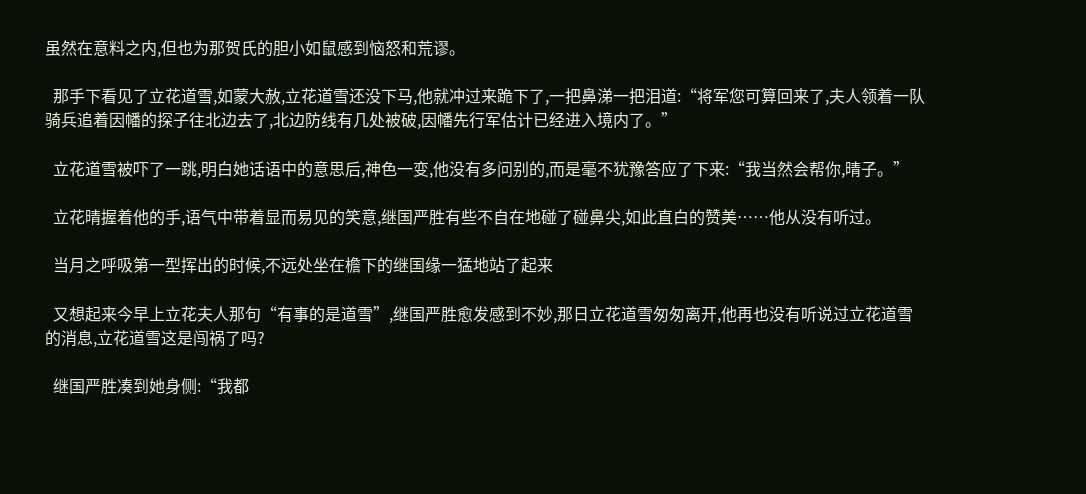虽然在意料之内,但也为那贺氏的胆小如鼠感到恼怒和荒谬。

  那手下看见了立花道雪,如蒙大赦,立花道雪还没下马,他就冲过来跪下了,一把鼻涕一把泪道:“将军您可算回来了,夫人领着一队骑兵追着因幡的探子往北边去了,北边防线有几处被破,因幡先行军估计已经进入境内了。”

  立花道雪被吓了一跳,明白她话语中的意思后,神色一变,他没有多问别的,而是毫不犹豫答应了下来:“我当然会帮你,晴子。”

  立花晴握着他的手,语气中带着显而易见的笑意,继国严胜有些不自在地碰了碰鼻尖,如此直白的赞美……他从没有听过。

  当月之呼吸第一型挥出的时候,不远处坐在檐下的继国缘一猛地站了起来

  又想起来今早上立花夫人那句“有事的是道雪”,继国严胜愈发感到不妙,那日立花道雪匆匆离开,他再也没有听说过立花道雪的消息,立花道雪这是闯祸了吗?

  继国严胜凑到她身侧:“我都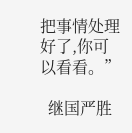把事情处理好了,你可以看看。”

  继国严胜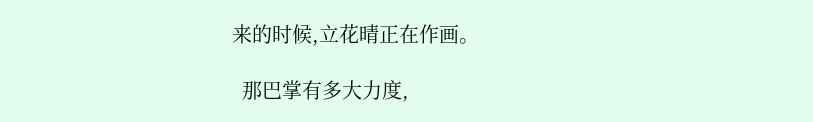来的时候,立花晴正在作画。

  那巴掌有多大力度,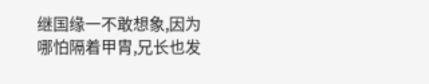继国缘一不敢想象,因为哪怕隔着甲胄,兄长也发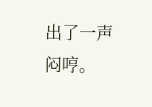出了一声闷哼。